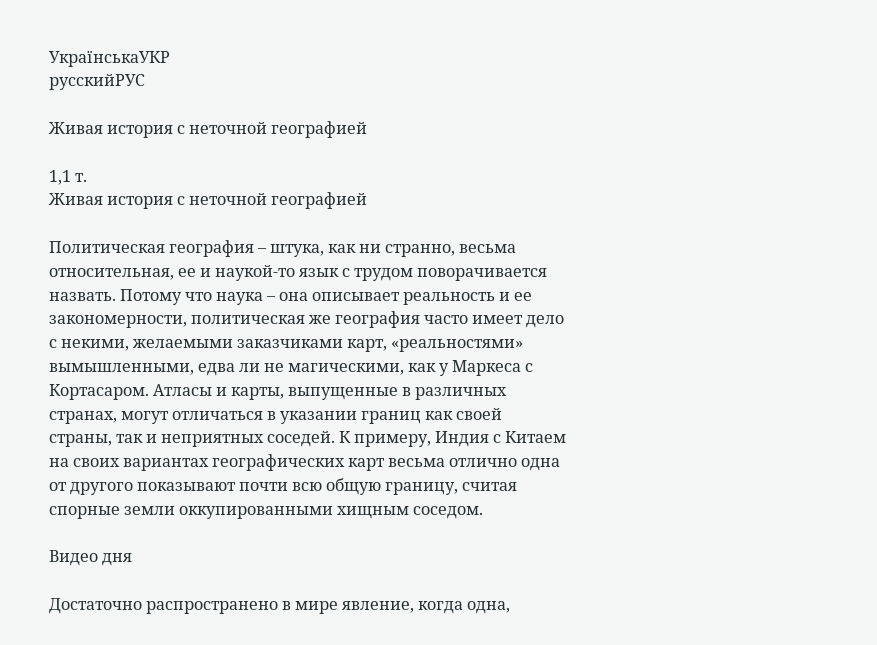УкраїнськаУКР
русскийРУС

Живая история с неточной географией

1,1 т.
Живая история с неточной географией

Политическая география – штука, как ни странно, весьма относительная, ее и наукой-то язык с трудом поворачивается назвать. Потому что наука – она описывает реальность и ее закономерности, политическая же география часто имеет дело с некими, желаемыми заказчиками карт, «реальностями» вымышленными, едва ли не магическими, как у Маркеса с Кортасаром. Атласы и карты, выпущенные в различных странах, могут отличаться в указании границ как своей страны, так и неприятных соседей. К примеру, Индия с Китаем на своих вариантах географических карт весьма отлично одна от другого показывают почти всю общую границу, считая спорные земли оккупированными хищным соседом.

Видео дня

Достаточно распространено в мире явление, когда одна,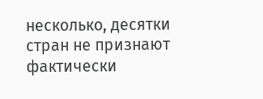несколько, десятки стран не признают фактически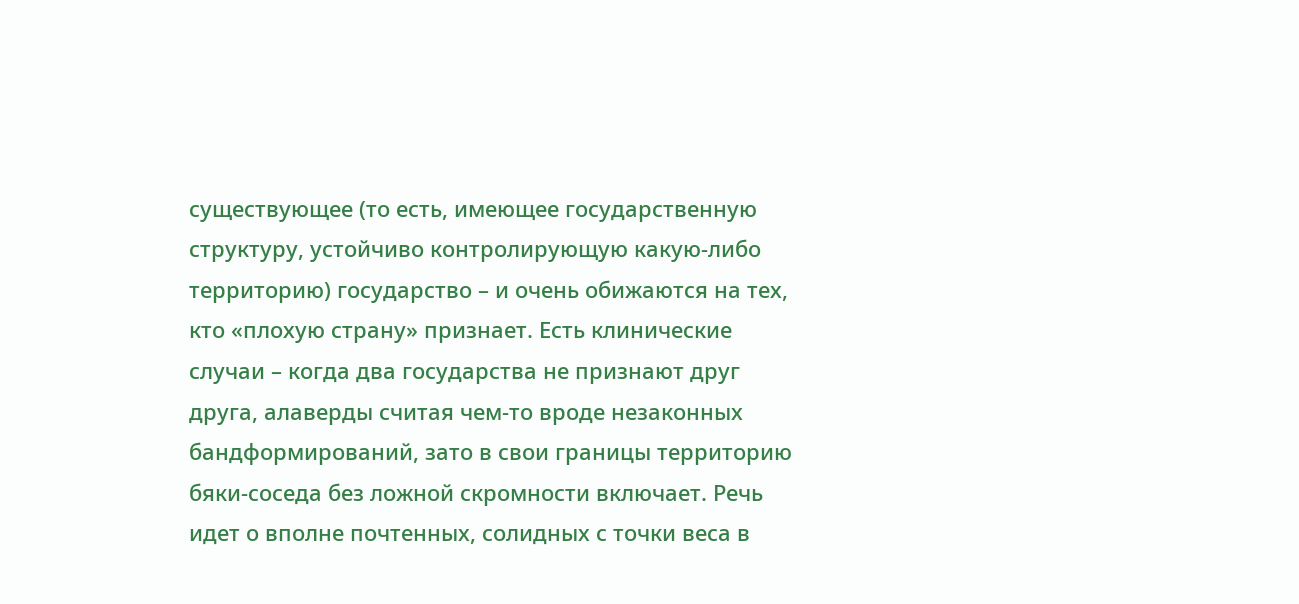существующее (то есть, имеющее государственную структуру, устойчиво контролирующую какую-либо территорию) государство – и очень обижаются на тех, кто «плохую страну» признает. Есть клинические случаи – когда два государства не признают друг друга, алаверды считая чем-то вроде незаконных бандформирований, зато в свои границы территорию бяки-соседа без ложной скромности включает. Речь идет о вполне почтенных, солидных с точки веса в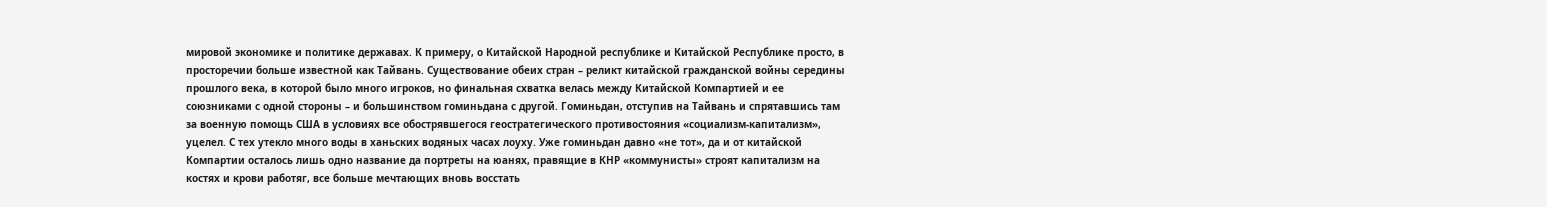мировой экономике и политике державах. К примеру, о Китайской Народной республике и Китайской Республике просто, в просторечии больше известной как Тайвань. Существование обеих стран – реликт китайской гражданской войны середины прошлого века, в которой было много игроков, но финальная схватка велась между Китайской Компартией и ее союзниками с одной стороны – и большинством гоминьдана с другой. Гоминьдан, отступив на Тайвань и спрятавшись там за военную помощь США в условиях все обострявшегося геостратегического противостояния «социализм-капитализм», уцелел. С тех утекло много воды в ханьских водяных часах лоуху. Уже гоминьдан давно «не тот», да и от китайской Компартии осталось лишь одно название да портреты на юанях, правящие в КНР «коммунисты» строят капитализм на костях и крови работяг, все больше мечтающих вновь восстать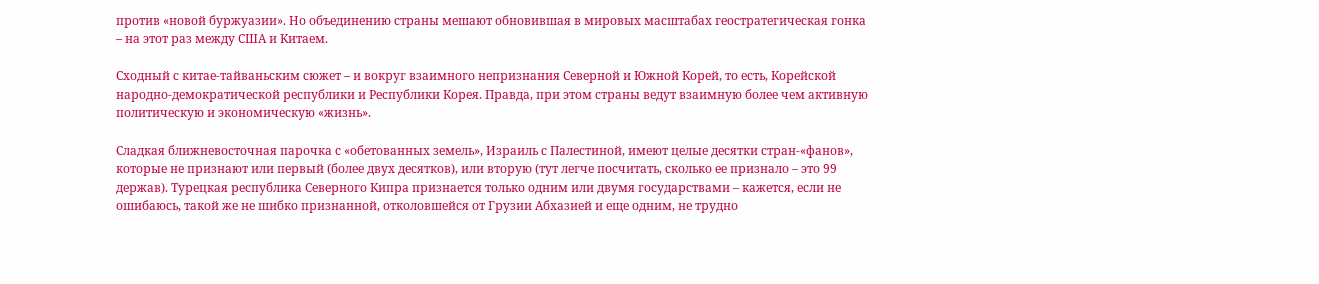против «новой буржуазии». Но объединению страны мешают обновившая в мировых масштабах геостратегическая гонка – на этот раз между США и Китаем.

Сходный с китае-тайваньским сюжет – и вокруг взаимного непризнания Северной и Южной Корей, то есть, Корейской народно-демократической республики и Республики Корея. Правда, при этом страны ведут взаимную более чем активную политическую и экономическую «жизнь».

Сладкая ближневосточная парочка с «обетованных земель», Израиль с Палестиной, имеют целые десятки стран-«фанов», которые не признают или первый (более двух десятков), или вторую (тут легче посчитать, сколько ее признало – это 99 держав). Турецкая республика Северного Кипра признается только одним или двумя государствами – кажется, если не ошибаюсь, такой же не шибко признанной, отколовшейся от Грузии Абхазией и еще одним, не трудно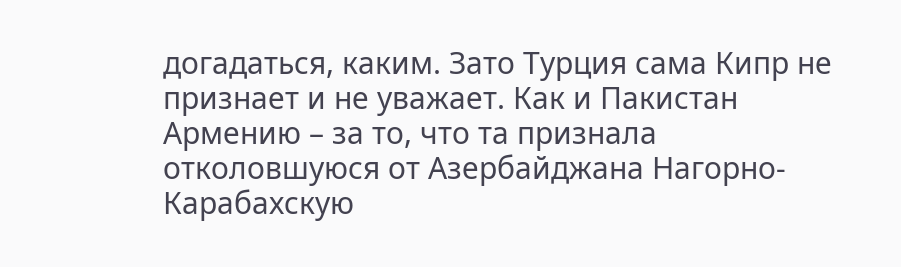догадаться, каким. Зато Турция сама Кипр не признает и не уважает. Как и Пакистан Армению – за то, что та признала отколовшуюся от Азербайджана Нагорно-Карабахскую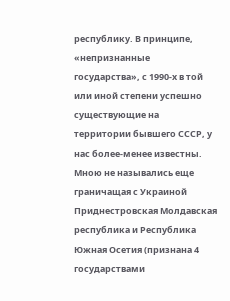республику. В принципе, «непризнанные государства», с 1990-х в той или иной степени успешно существующие на территории бывшего СССР, у нас более-менее известны. Мною не назывались еще граничащая с Украиной Приднестровская Молдавская республика и Республика Южная Осетия (признана 4 государствами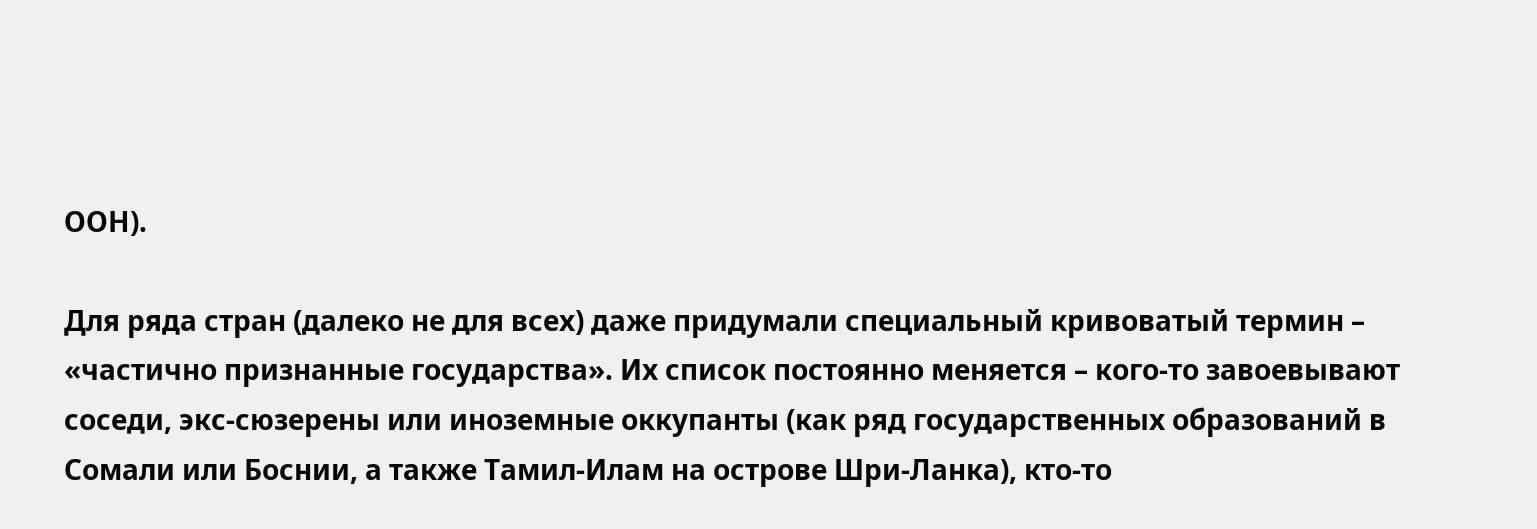ООН).

Для ряда стран (далеко не для всех) даже придумали специальный кривоватый термин – «частично признанные государства». Их список постоянно меняется – кого-то завоевывают соседи, экс-сюзерены или иноземные оккупанты (как ряд государственных образований в Сомали или Боснии, а также Тамил-Илам на острове Шри-Ланка), кто-то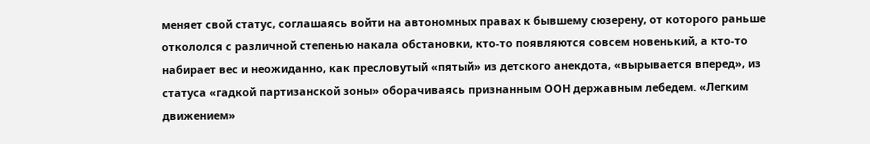меняет свой статус, соглашаясь войти на автономных правах к бывшему сюзерену, от которого раньше откололся с различной степенью накала обстановки, кто-то появляются совсем новенький, а кто-то набирает вес и неожиданно, как пресловутый «пятый» из детского анекдота, «вырывается вперед», из статуса «гадкой партизанской зоны» оборачиваясь признанным ООН державным лебедем. «Легким движением»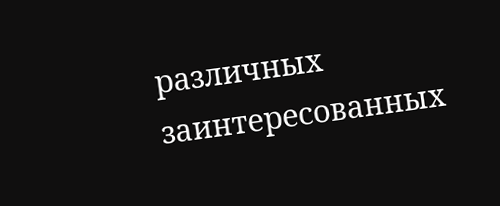различных заинтересованных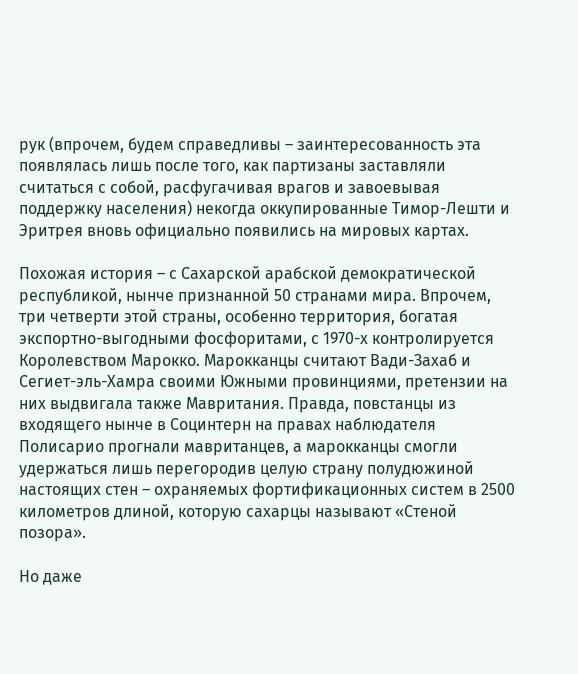рук (впрочем, будем справедливы – заинтересованность эта появлялась лишь после того, как партизаны заставляли считаться с собой, расфугачивая врагов и завоевывая поддержку населения) некогда оккупированные Тимор-Лешти и Эритрея вновь официально появились на мировых картах.

Похожая история – с Сахарской арабской демократической республикой, нынче признанной 50 странами мира. Впрочем, три четверти этой страны, особенно территория, богатая экспортно-выгодными фосфоритами, с 1970-х контролируется Королевством Марокко. Марокканцы считают Вади-Захаб и Сегиет-эль-Хамра своими Южными провинциями, претензии на них выдвигала также Мавритания. Правда, повстанцы из входящего нынче в Социнтерн на правах наблюдателя Полисарио прогнали мавританцев, а марокканцы смогли удержаться лишь перегородив целую страну полудюжиной настоящих стен – охраняемых фортификационных систем в 2500 километров длиной, которую сахарцы называют «Стеной позора».

Но даже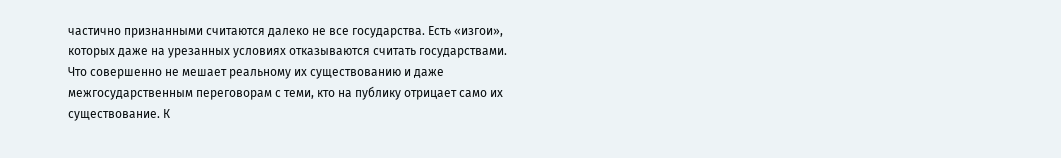частично признанными считаются далеко не все государства. Есть «изгои», которых даже на урезанных условиях отказываются считать государствами. Что совершенно не мешает реальному их существованию и даже межгосударственным переговорам с теми, кто на публику отрицает само их существование. К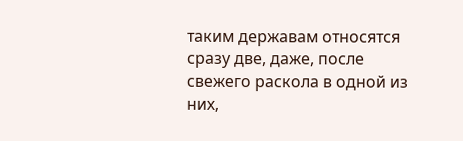таким державам относятся сразу две, даже, после свежего раскола в одной из них,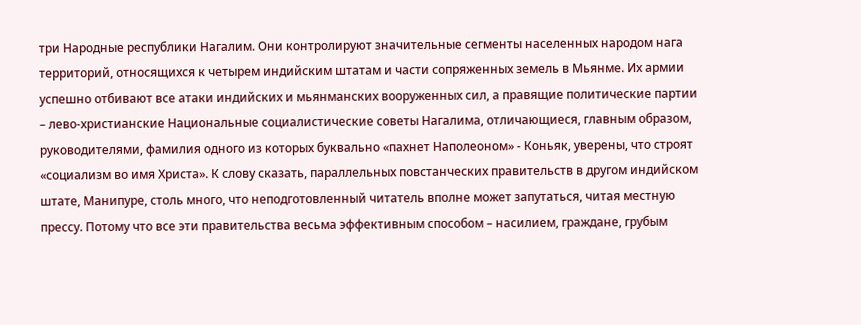три Народные республики Нагалим. Они контролируют значительные сегменты населенных народом нага территорий, относящихся к четырем индийским штатам и части сопряженных земель в Мьянме. Их армии успешно отбивают все атаки индийских и мьянманских вооруженных сил, а правящие политические партии – лево-христианские Национальные социалистические советы Нагалима, отличающиеся, главным образом, руководителями, фамилия одного из которых буквально «пахнет Наполеоном» - Коньяк, уверены, что строят «социализм во имя Христа». К слову сказать, параллельных повстанческих правительств в другом индийском штате, Манипуре, столь много, что неподготовленный читатель вполне может запутаться, читая местную прессу. Потому что все эти правительства весьма эффективным способом – насилием, граждане, грубым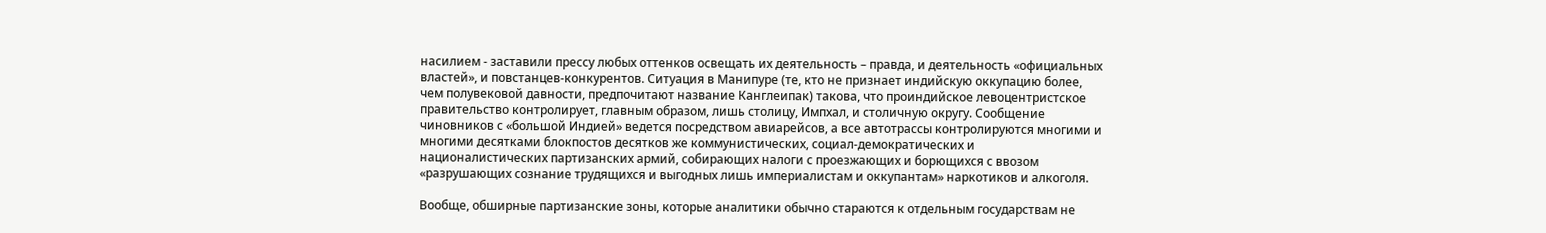насилием - заставили прессу любых оттенков освещать их деятельность – правда, и деятельность «официальных властей», и повстанцев-конкурентов. Ситуация в Манипуре (те, кто не признает индийскую оккупацию более, чем полувековой давности, предпочитают название Канглеипак) такова, что проиндийское левоцентристское правительство контролирует, главным образом, лишь столицу, Импхал, и столичную округу. Сообщение чиновников с «большой Индией» ведется посредством авиарейсов, а все автотрассы контролируются многими и многими десятками блокпостов десятков же коммунистических, социал-демократических и националистических партизанских армий, собирающих налоги с проезжающих и борющихся с ввозом «разрушающих сознание трудящихся и выгодных лишь империалистам и оккупантам» наркотиков и алкоголя.

Вообще, обширные партизанские зоны, которые аналитики обычно стараются к отдельным государствам не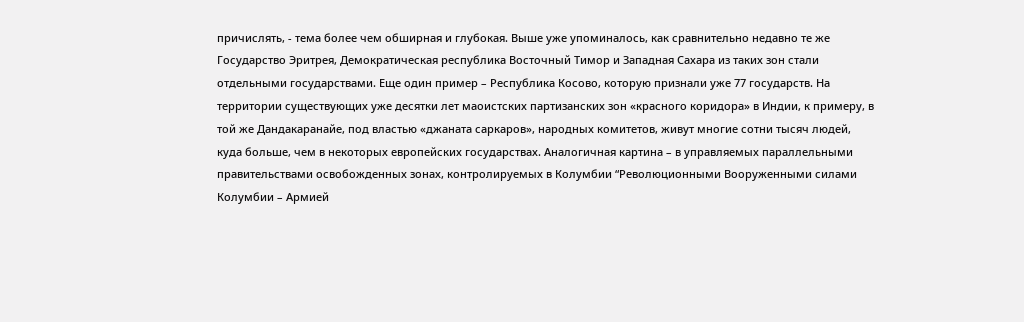причислять, - тема более чем обширная и глубокая. Выше уже упоминалось, как сравнительно недавно те же Государство Эритрея, Демократическая республика Восточный Тимор и Западная Сахара из таких зон стали отдельными государствами. Еще один пример – Республика Косово, которую признали уже 77 государств. На территории существующих уже десятки лет маоистских партизанских зон «красного коридора» в Индии, к примеру, в той же Дандакаранайе, под властью «джаната саркаров», народных комитетов, живут многие сотни тысяч людей, куда больше, чем в некоторых европейских государствах. Аналогичная картина – в управляемых параллельными правительствами освобожденных зонах, контролируемых в Колумбии “Революционными Вооруженными силами Колумбии – Армией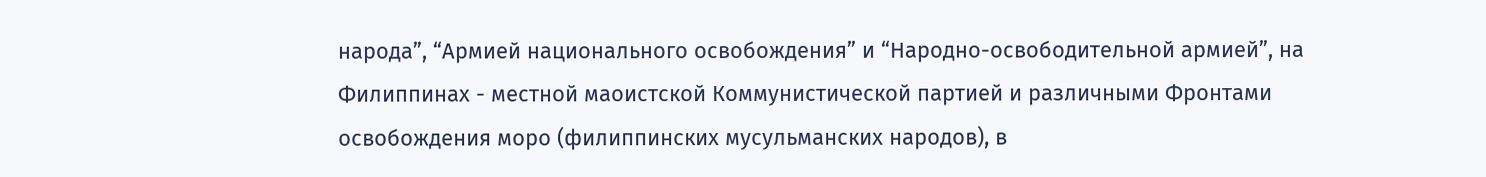народа”, “Армией национального освобождения” и “Народно-освободительной армией”, на Филиппинах - местной маоистской Коммунистической партией и различными Фронтами освобождения моро (филиппинских мусульманских народов), в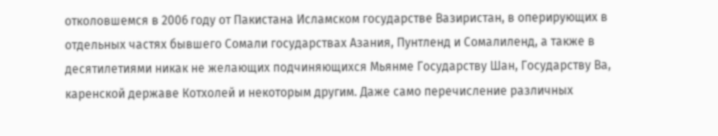отколовшемся в 2006 году от Пакистана Исламском государстве Вазиристан, в оперирующих в отдельных частях бывшего Сомали государствах Азания, Пунтленд и Сомалиленд, а также в десятилетиями никак не желающих подчиняющихся Мьянме Государству Шан, Государству Ва, каренской державе Котхолей и некоторым другим. Даже само перечисление различных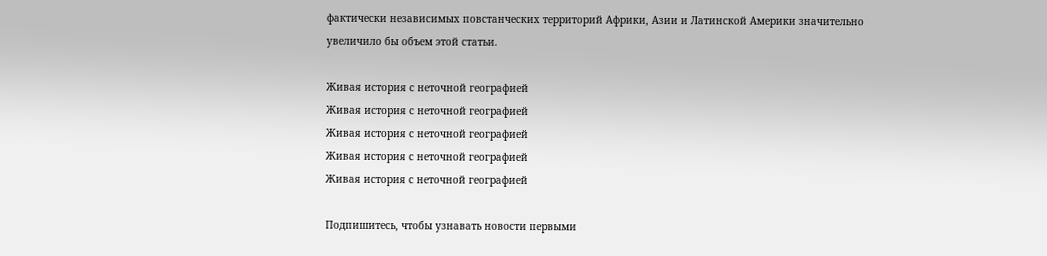фактически независимых повстанческих территорий Африки, Азии и Латинской Америки значительно увеличило бы объем этой статьи.

Живая история с неточной географией
Живая история с неточной географией
Живая история с неточной географией
Живая история с неточной географией
Живая история с неточной географией

Подпишитесь, чтобы узнавать новости первыми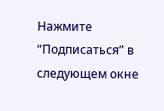Нажмите “Подписаться” в следующем окне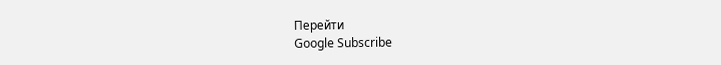Перейти
Google Subscribe